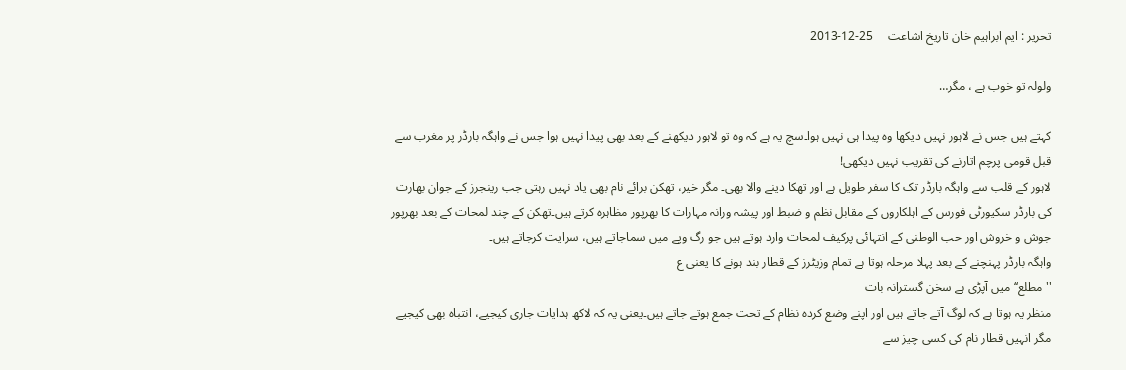تحریر : ایم ابراہیم خان تاریخ اشاعت     25-12-2013

ولولہ تو خوب ہے ، مگر…

کہتے ہیں جس نے لاہور نہیں دیکھا وہ پیدا ہی نہیں ہوا۔سچ یہ ہے کہ وہ تو لاہور دیکھنے کے بعد بھی پیدا نہیں ہوا جس نے واہگہ بارڈر پر مغرب سے قبل قومی پرچم اتارنے کی تقریب نہیں دیکھی!
لاہور کے قلب سے واہگہ بارڈر تک کا سفر طویل ہے اور تھکا دینے والا بھی۔ مگر خیر، تھکن برائے نام بھی یاد نہیں رہتی جب رینجرز کے جوان بھارت کی بارڈر سکیورٹی فورس کے اہلکاروں کے مقابل نظم و ضبط اور پیشہ ورانہ مہارات کا بھرپور مظاہرہ کرتے ہیں۔تھکن کے چند لمحات کے بعد بھرپور جوش و خروش اور حب الوطنی کے انتہائی پرکیف لمحات وارد ہوتے ہیں جو رگ وپے میں سماجاتے ہیں، سرایت کرجاتے ہیں۔
واہگہ بارڈر پہنچنے کے بعد پہلا مرحلہ ہوتا ہے تمام وزیٹرز کے قطار بند ہونے کا یعنی ع
''مطلع‘‘ میں آپڑی ہے سخن گسترانہ بات
منظر یہ ہوتا ہے کہ لوگ آتے جاتے ہیں اور اپنے وضع کردہ نظام کے تحت جمع ہوتے جاتے ہیں۔یعنی یہ کہ لاکھ ہدایات جاری کیجیے، انتباہ بھی کیجیے مگر انہیں قطار نام کی کسی چیز سے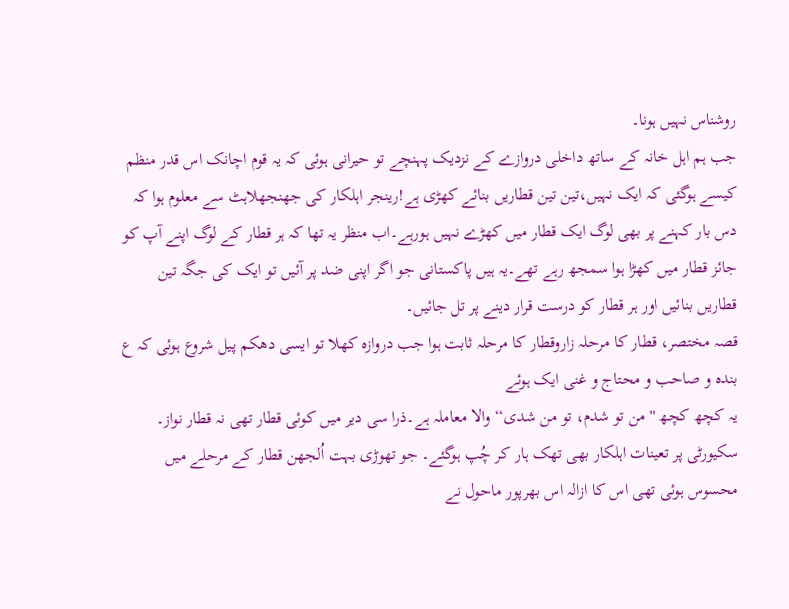روشناس نہیں ہونا۔
جب ہم اہل خانہ کے ساتھ داخلی دروازے کے نزدیک پہنچے تو حیرانی ہوئی کہ یہ قوم اچانک اس قدر منظم کیسے ہوگئی کہ ایک نہیں،تین تین قطاریں بنائے کھڑی ہے!رینجر اہلکار کی جھنجھلاہٹ سے معلوم ہوا کہ دس بار کہنے پر بھی لوگ ایک قطار میں کھڑے نہیں ہورہے۔اب منظر یہ تھا کہ ہر قطار کے لوگ اپنے آپ کو جائز قطار میں کھڑا ہوا سمجھ رہے تھے۔یہ ہیں پاکستانی جو اگر اپنی ضد پر آئیں تو ایک کی جگہ تین قطاریں بنائیں اور ہر قطار کو درست قرار دینے پر تل جائیں۔
قصہ مختصر، قطار کا مرحلہ زاروقطار کا مرحلہ ثابت ہوا جب دروازہ کھلا تو ایسی دھکم پیل شروع ہوئی کہ ع
بندہ و صاحب و محتاج و غنی ایک ہوئے
یہ کچھ کچھ '' من تو شدم، تو من شدی‘‘ والا معاملہ ہے۔ذرا سی دیر میں کوئی قطار تھی نہ قطار نواز۔
سکیورٹی پر تعینات اہلکار بھی تھک ہار کر چُپ ہوگئے۔ جو تھوڑی بہت اُلجھن قطار کے مرحلے میں محسوس ہوئی تھی اس کا ازالہ اس بھرپور ماحول نے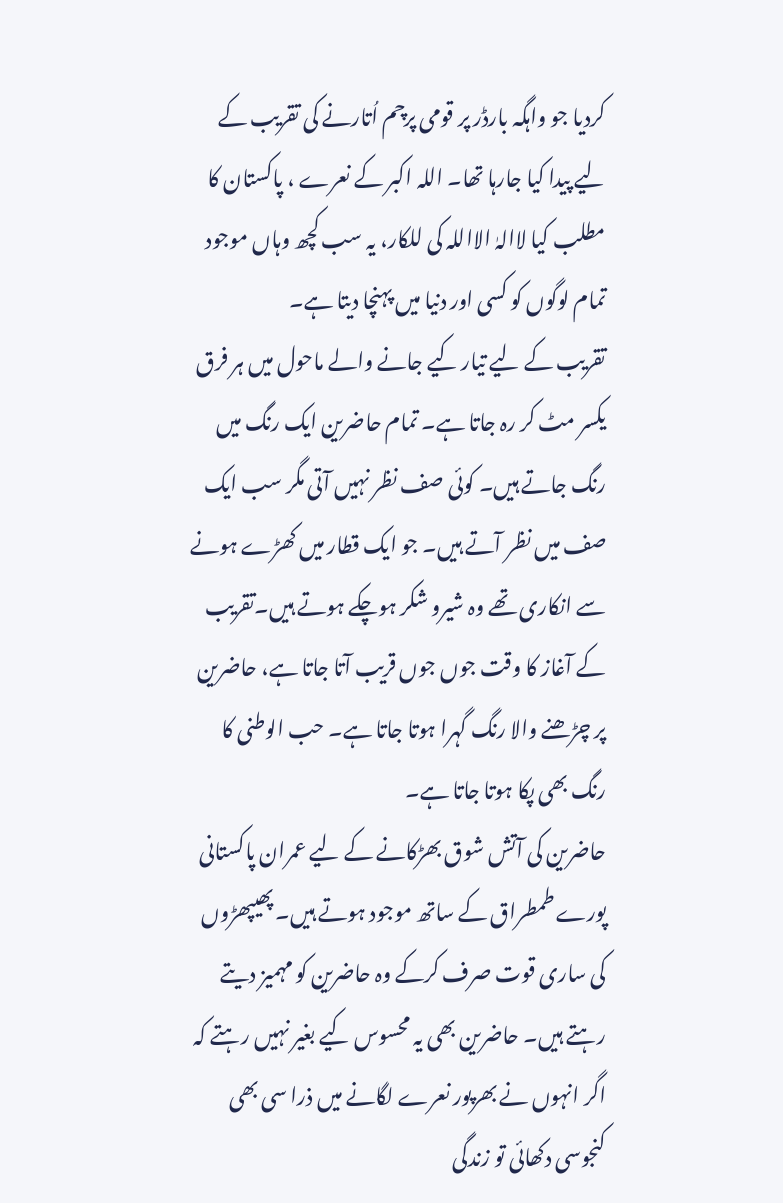کردیا جو واہگہ بارڈر پر قومی پرچم اُتارنے کی تقریب کے لیے پیدا کیا جارہا تھا۔ اللہ اکبر کے نعرے ، پاکستان کا مطلب کیا لاالہٰ الااللہ کی للکار، یہ سب کچھ وہاں موجود تمام لوگوں کو کسی اور دنیا میں پہنچا دیتا ہے۔
تقریب کے لیے تیار کیے جانے والے ماحول میں ہر فرق یکسر مٹ کر رہ جاتا ہے۔ تمام حاضرین ایک رنگ میں رنگ جاتے ہیں۔ کوئی صف نظر نہیں آتی مگر سب ایک صف میں نظر آتے ہیں۔ جو ایک قطار میں کھڑے ہونے سے انکاری تھے وہ شیرو شکر ہوچکے ہوتے ہیں۔تقریب کے آغاز کا وقت جوں جوں قریب آتا جاتا ہے، حاضرین پر چڑھنے والا رنگ گہرا ہوتا جاتا ہے۔ حب الوطنی کا رنگ بھی پکا ہوتا جاتا ہے۔
حاضرین کی آتش شوق بھڑکانے کے لیے عمران پاکستانی پورے طمطراق کے ساتھ موجود ہوتے ہیں۔ پھیپھڑوں کی ساری قوت صرف کرکے وہ حاضرین کو مہمیز دیتے رہتے ہیں۔ حاضرین بھی یہ محسوس کیے بغیر نہیں رہتے کہ اگر انہوں نے بھرپور نعرے لگانے میں ذرا سی بھی کنجوسی دکھائی تو زندگی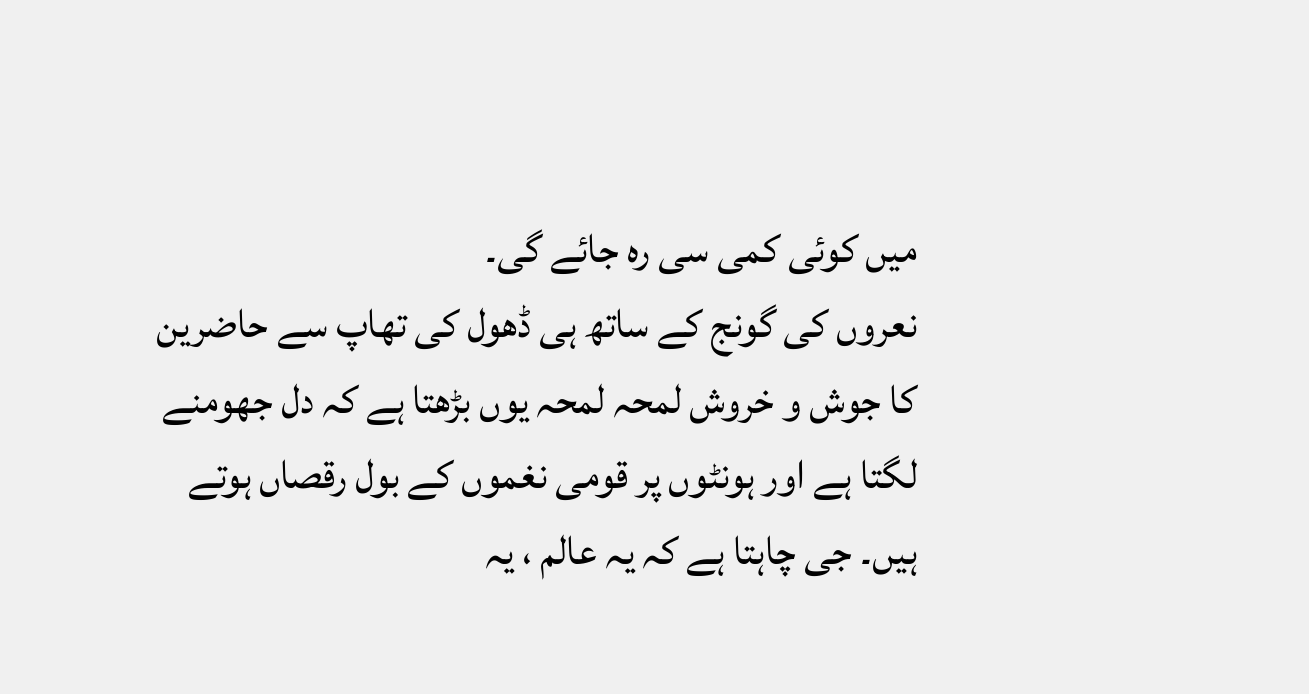میں کوئی کمی سی رہ جائے گی۔
نعروں کی گونج کے ساتھ ہی ڈھول کی تھاپ سے حاضرین کا جوش و خروش لمحہ لمحہ یوں بڑھتا ہے کہ دل جھومنے لگتا ہے اور ہونٹوں پر قومی نغموں کے بول رقصاں ہوتے ہیں۔ جی چاہتا ہے کہ یہ عالم ، یہ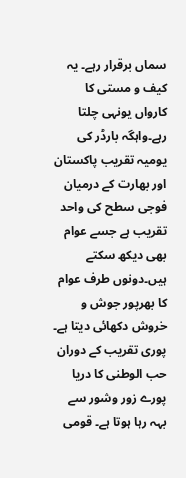سماں برقرار رہے۔ یہ کیف و مستی کا کارواں یونہی چلتا رہے۔واہگہ بارڈر کی یومیہ تقریب پاکستان اور بھارت کے درمیان فوجی سطح کی واحد تقریب ہے جسے عوام بھی دیکھ سکتے ہیں۔دونوں طرف عوام کا بھرپور جوش و خروش دکھائی دیتا ہے۔
پوری تقریب کے دوران حب الوطنی کا دریا پورے زور وشور سے بہہ رہا ہوتا ہے۔ قومی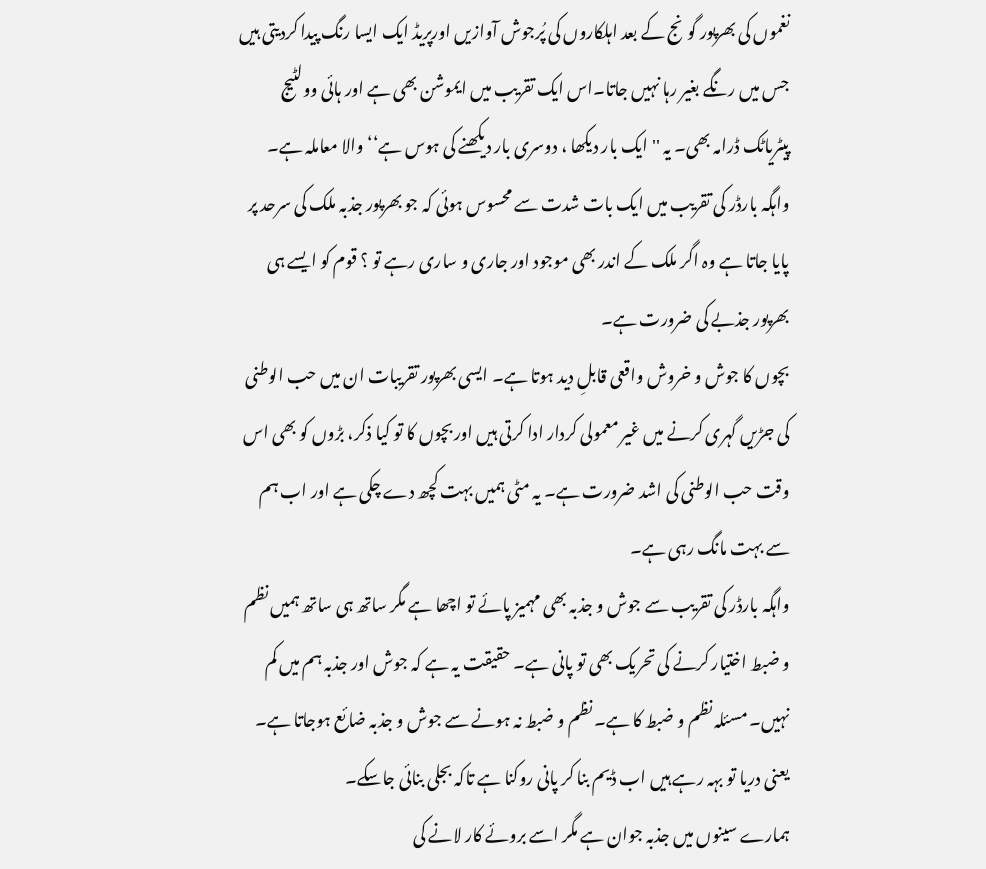نغموں کی بھرپور گونج کے بعد اہلکاروں کی پُرجوش آوازیں اورپریڈ ایک ایسا رنگ پیدا کردیتی ہیں جس میں رنگے بغیر رہا نہیں جاتا۔اس ایک تقریب میں ایموشن بھی ہے اور ہائی وولٹیج پیٹریاٹک ڈرامہ بھی۔ یہ '' ایک بار دیکھا ، دوسری بار دیکھنے کی ہوس ہے‘‘ والا معاملہ ہے۔
واہگہ بارڈر کی تقریب میں ایک بات شدت سے محسوس ہوئی کہ جو بھرپور جذبہ ملک کی سرحد پر پایا جاتا ہے وہ اگر ملک کے اندر بھی موجود اور جاری و ساری رہے تو ؟ قوم کو ایسے ہی بھرپور جذبے کی ضرورت ہے۔
بچوں کا جوش و خروش واقعی قابلِ دید ہوتا ہے۔ ایسی بھرپور تقریبات ان میں حب الوطنی کی جڑیں گہری کرنے میں غیر معمولی کردار ادا کرتی ہیں اور بچوں کا تو کیا ذکر، بڑوں کو بھی اس وقت حب الوطنی کی اشد ضرورت ہے۔ یہ مٹی ہمیں بہت کچھ دے چکی ہے اور اب ہم سے بہت مانگ رہی ہے۔
واہگہ بارڈر کی تقریب سے جوش و جذبہ بھی مہمیز پائے تو اچھا ہے مگر ساتھ ہی ساتھ ہمیں نظم و ضبط اختیار کرنے کی تحریک بھی تو پانی ہے۔ حقیقت یہ ہے کہ جوش اور جذبہ ہم میں کم نہیں۔ مسئلہ نظم و ضبط کا ہے۔ نظم و ضبط نہ ہونے سے جوش و جذبہ ضائع ہوجاتا ہے۔ یعنی دریا تو بہہ رہے ہیں اب ڈیم بنا کر پانی روکنا ہے تاکہ بجلی بنائی جاسکے۔
ہمارے سینوں میں جذبہ جوان ہے مگر اسے بروئے کار لانے کی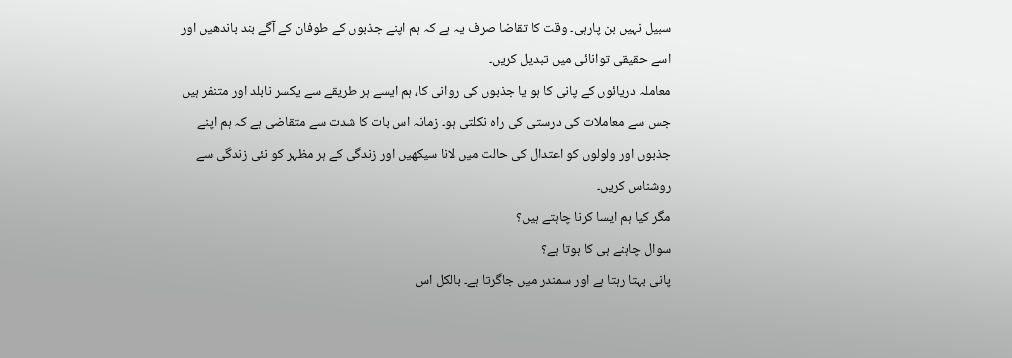سبیل نہیں بن پارہی۔ وقت کا تقاضا صرف یہ ہے کہ ہم اپنے جذبوں کے طوفان کے آگے بند باندھیں اور اسے حقیقی توانائی میں تبدیل کریں۔
معاملہ دریائوں کے پانی کا ہو یا جذبوں کی روانی کا، ہم ایسے ہر طریقے سے یکسر نابلد اور متنفر ہیں جس سے معاملات کی درستی کی راہ نکلتی ہو۔ زمانہ اس بات کا شدت سے متقاضی ہے کہ ہم اپنے جذبوں اور ولولوں کو اعتدال کی حالت میں لانا سیکھیں اور زندگی کے ہر مظہر کو نئی زندگی سے روشناس کریں۔
مگر کیا ہم ایسا کرنا چاہتے ہیں؟
سوال چاہنے ہی کا ہوتا ہے؟
پانی بہتا رہتا ہے اور سمندر میں جاگرتا ہے۔ بالکل اس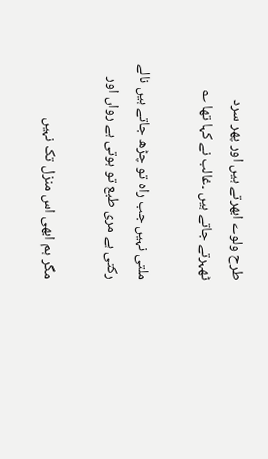طرح ولوے ابھرتے ہیں اور پھر سرد ٹھہرتے جاتے ہیں ۔غالب نے کہا تھا ؎

ملتی نہیں جب راہ تو چڑھ جاتے ہیں نالے
رکتی ہے مری طبع تو ہوتی ہے رواں اور

مگر ہم ابھی اس منزل تک نہیں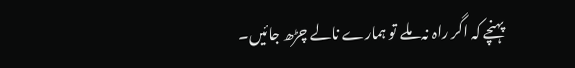پہنچے کہ اگر راہ نہ ملے تو ہمارے نالے چڑھ جائیں۔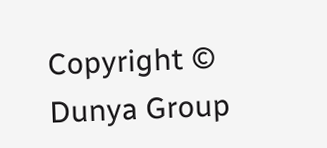Copyright © Dunya Group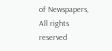of Newspapers, All rights reserved